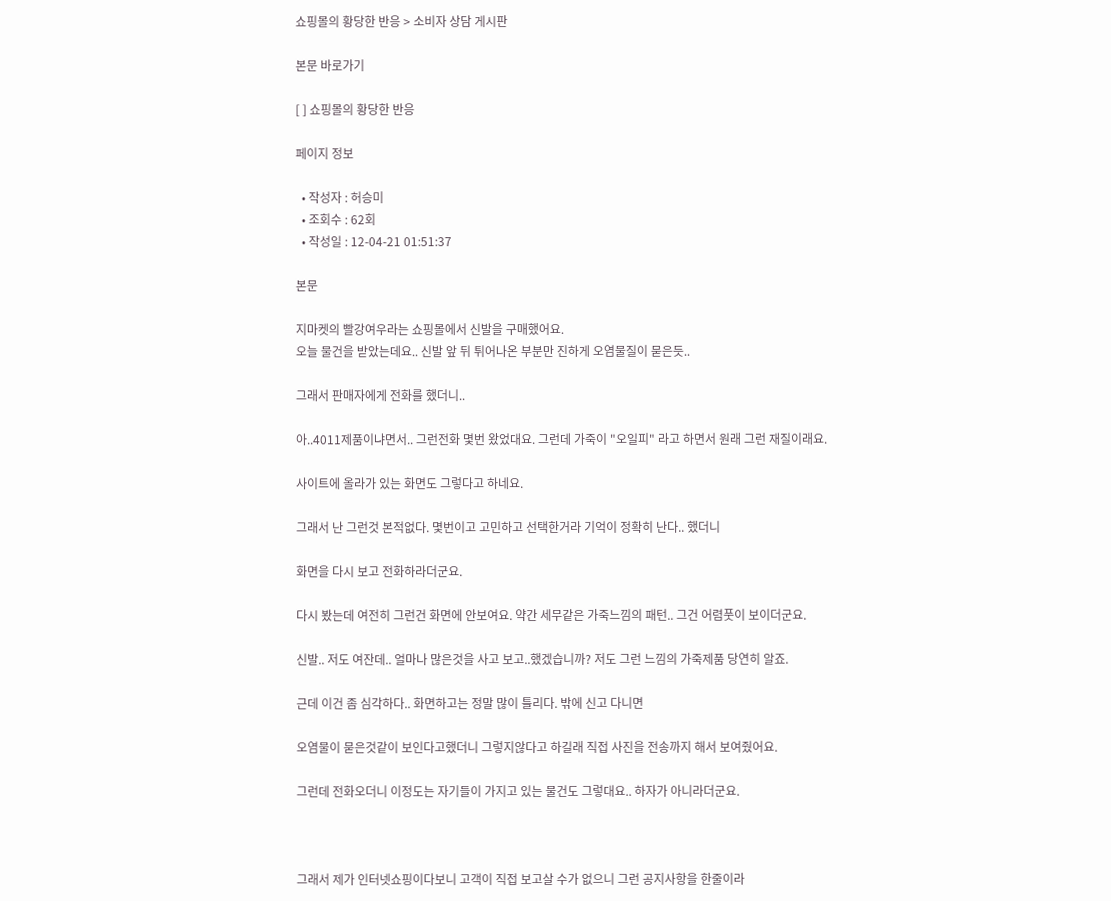쇼핑몰의 황당한 반응 > 소비자 상담 게시판

본문 바로가기

[ ] 쇼핑몰의 황당한 반응

페이지 정보

  • 작성자 : 허승미
  • 조회수 : 62회
  • 작성일 : 12-04-21 01:51:37

본문

지마켓의 빨강여우라는 쇼핑몰에서 신발을 구매했어요.
오늘 물건을 받았는데요.. 신발 앞 뒤 튀어나온 부분만 진하게 오염물질이 묻은듯..

그래서 판매자에게 전화를 했더니..

아..4011제품이냐면서.. 그런전화 몇번 왔었대요. 그런데 가죽이 "오일피" 라고 하면서 원래 그런 재질이래요.

사이트에 올라가 있는 화면도 그렇다고 하네요.

그래서 난 그런것 본적없다. 몇번이고 고민하고 선택한거라 기억이 정확히 난다.. 했더니

화면을 다시 보고 전화하라더군요.

다시 봤는데 여전히 그런건 화면에 안보여요. 약간 세무같은 가죽느낌의 패턴.. 그건 어렴풋이 보이더군요.

신발.. 저도 여잔데.. 얼마나 많은것을 사고 보고..했겠습니까? 저도 그런 느낌의 가죽제품 당연히 알죠.

근데 이건 좀 심각하다.. 화면하고는 정말 많이 틀리다. 밖에 신고 다니면

오염물이 묻은것같이 보인다고했더니 그렇지않다고 하길래 직접 사진을 전송까지 해서 보여줬어요.

그런데 전화오더니 이정도는 자기들이 가지고 있는 물건도 그렇대요.. 하자가 아니라더군요.



그래서 제가 인터넷쇼핑이다보니 고객이 직접 보고살 수가 없으니 그런 공지사항을 한줄이라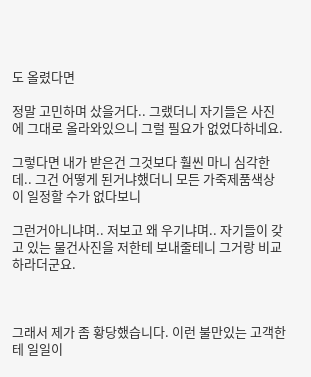도 올렸다면

정말 고민하며 샀을거다.. 그랬더니 자기들은 사진에 그대로 올라와있으니 그럴 필요가 없었다하네요.

그렇다면 내가 받은건 그것보다 훨씬 마니 심각한데.. 그건 어떻게 된거냐했더니 모든 가죽제품색상이 일정할 수가 없다보니

그런거아니냐며.. 저보고 왜 우기냐며.. 자기들이 갖고 있는 물건사진을 저한테 보내줄테니 그거랑 비교하라더군요.



그래서 제가 좀 황당했습니다. 이런 불만있는 고객한테 일일이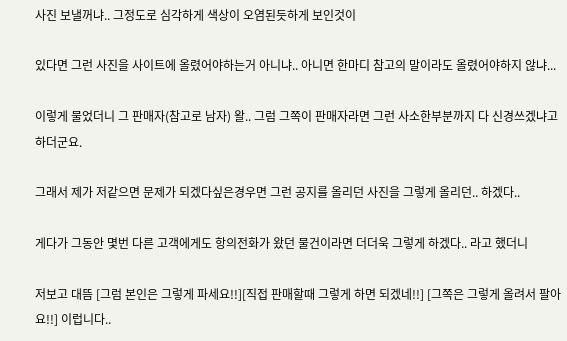사진 보낼꺼냐.. 그정도로 심각하게 색상이 오염된듯하게 보인것이

있다면 그런 사진을 사이트에 올렸어야하는거 아니냐.. 아니면 한마디 참고의 말이라도 올렸어야하지 않냐...

이렇게 물었더니 그 판매자(참고로 남자) 왈.. 그럼 그쪽이 판매자라면 그런 사소한부분까지 다 신경쓰겠냐고 하더군요.

그래서 제가 저같으면 문제가 되겠다싶은경우면 그런 공지를 올리던 사진을 그렇게 올리던.. 하겠다..

게다가 그동안 몇번 다른 고객에게도 항의전화가 왔던 물건이라면 더더욱 그렇게 하겠다.. 라고 했더니

저보고 대뜸 [그럼 본인은 그렇게 파세요!!][직접 판매할때 그렇게 하면 되겠네!!] [그쪽은 그렇게 올려서 팔아요!!] 이럽니다..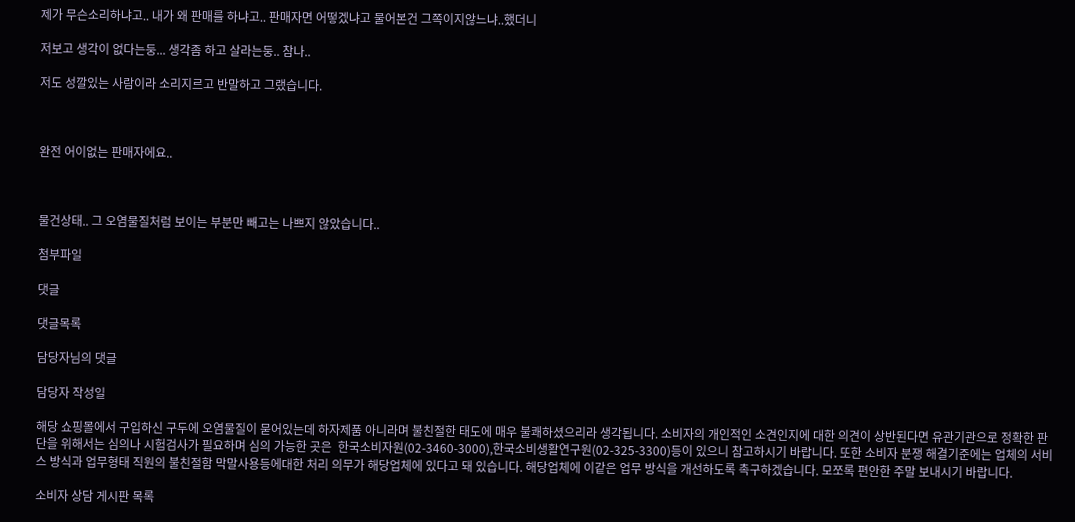제가 무슨소리하냐고.. 내가 왜 판매를 하냐고.. 판매자면 어떻겠냐고 물어본건 그쪽이지않느냐..했더니

저보고 생각이 없다는둥... 생각좀 하고 살라는둥.. 참나..

저도 성깔있는 사람이라 소리지르고 반말하고 그랬습니다.



완전 어이없는 판매자에요..



물건상태.. 그 오염물질처럼 보이는 부분만 빼고는 나쁘지 않았습니다..

첨부파일

댓글

댓글목록

담당자님의 댓글

담당자 작성일

해당 쇼핑몰에서 구입하신 구두에 오염물질이 묻어있는데 하자제품 아니라며 불친절한 태도에 매우 불쾌하셨으리라 생각됩니다. 소비자의 개인적인 소견인지에 대한 의견이 상반된다면 유관기관으로 정확한 판단을 위해서는 심의나 시험검사가 필요하며 심의 가능한 곳은  한국소비자원(02-3460-3000),한국소비생활연구원(02-325-3300)등이 있으니 참고하시기 바랍니다. 또한 소비자 분쟁 해결기준에는 업체의 서비스 방식과 업무형태 직원의 불친절함 막말사용등에대한 처리 의무가 해당업체에 있다고 돼 있습니다. 해당업체에 이같은 업무 방식을 개선하도록 촉구하겠습니다. 모쪼록 편안한 주말 보내시기 바랍니다.

소비자 상담 게시판 목록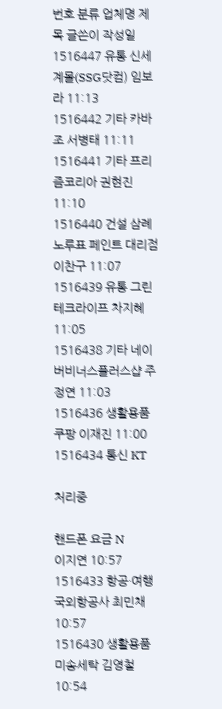번호 분류 업체명 제목 글쓴이 작성일
1516447 유통 신세계몰(SSG닷컴) 임보라 11:13
1516442 기타 카바조 서병태 11:11
1516441 기타 프리즘코리아 권현진 11:10
1516440 건설 삼례 노루표 페인트 대리점 이찬구 11:07
1516439 유통 그린테크라이프 차지혜 11:05
1516438 기타 네이버비너스플러스샵 주정연 11:03
1516436 생활용품 쿠팡 이재진 11:00
1516434 통신 KT

처리중

핸드폰 요금 N
이지연 10:57
1516433 항공·여행 국외항공사 최민채 10:57
1516430 생활용품 미송세탁 김영철 10:54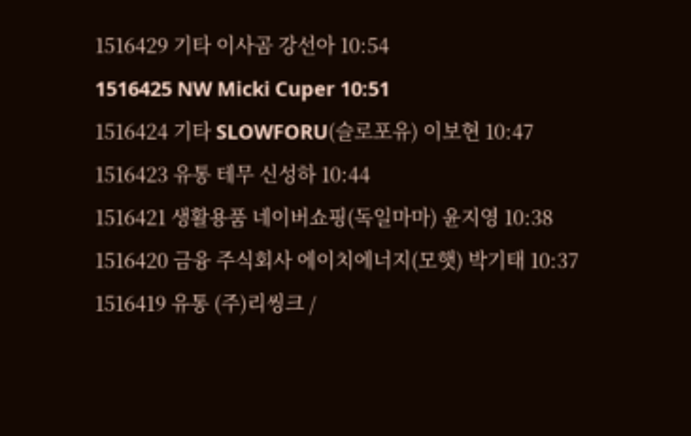1516429 기타 이사곰 강선아 10:54
1516425 NW Micki Cuper 10:51
1516424 기타 SLOWFORU(슬로포유) 이보현 10:47
1516423 유통 테무 신성하 10:44
1516421 생활용품 네이버쇼핑(독일마마) 윤지영 10:38
1516420 금융 주식회사 에이치에너지(모햇) 박기태 10:37
1516419 유통 (주)리씽크 /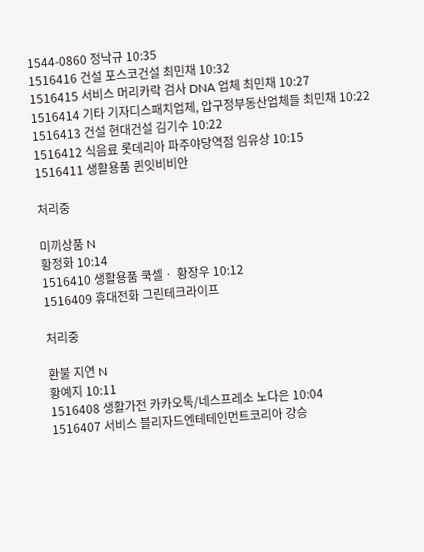1544-0860 정낙규 10:35
1516416 건설 포스코건설 최민채 10:32
1516415 서비스 머리카락 검사 DNA 업체 최민채 10:27
1516414 기타 기자디스패치업체, 압구정부동산업체들 최민채 10:22
1516413 건설 현대건설 김기수 10:22
1516412 식음료 롯데리아 파주야당역점 임유상 10:15
1516411 생활용품 퀸잇비비안

처리중

미끼상품 N
황정화 10:14
1516410 생활용품 쿡셀ㆍ 황장우 10:12
1516409 휴대전화 그린테크라이프

처리중

환불 지연 N
황예지 10:11
1516408 생활가전 카카오톡/네스프레소 노다은 10:04
1516407 서비스 블리자드엔테테인먼트코리아 강승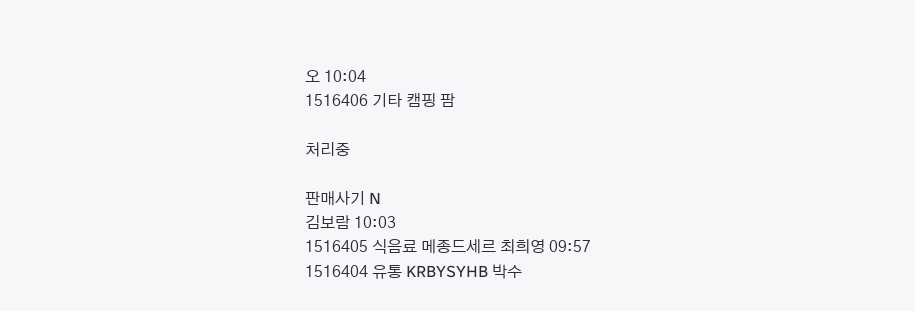오 10:04
1516406 기타 캠핑 팜

처리중

판매사기 N
김보람 10:03
1516405 식음료 메종드세르 최희영 09:57
1516404 유통 KRBYSYHB 박수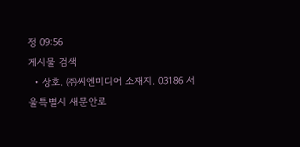정 09:56
게시물 검색
  • 상호. ㈜씨엔미디어 소재지. 03186 서울특별시 새문안로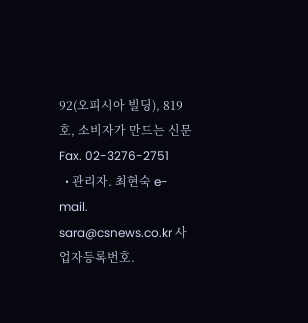92(오피시아 빌딩), 819호, 소비자가 만드는 신문 Fax. 02-3276-2751
  • 관리자. 최현숙 e-mail. sara@csnews.co.kr 사업자등록번호.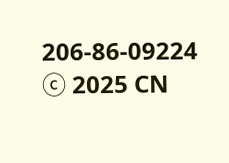206-86-09224
ⓒ 2025 CN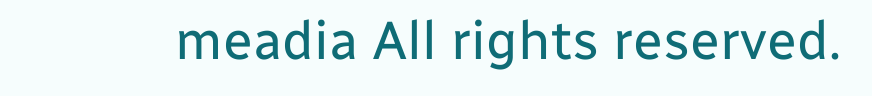meadia All rights reserved.